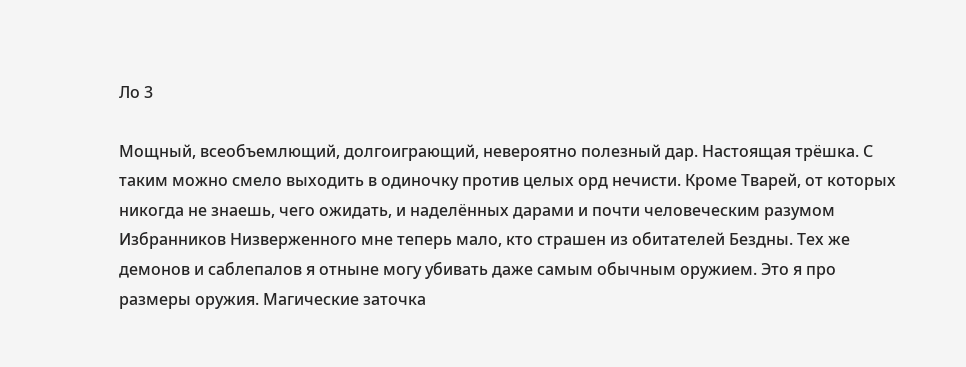Ло 3

Мощный, всеобъемлющий, долгоиграющий, невероятно полезный дар. Настоящая трёшка. С таким можно смело выходить в одиночку против целых орд нечисти. Кроме Тварей, от которых никогда не знаешь, чего ожидать, и наделённых дарами и почти человеческим разумом Избранников Низверженного мне теперь мало, кто страшен из обитателей Бездны. Тех же демонов и саблепалов я отныне могу убивать даже самым обычным оружием. Это я про размеры оружия. Магические заточка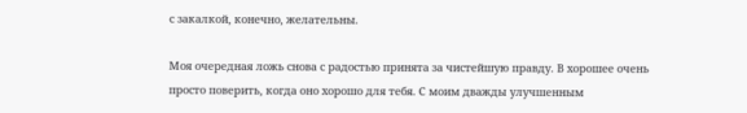с закалкой, конечно, желательны.

Моя очередная ложь снова с радостью принята за чистейшую правду. В хорошее очень просто поверить, когда оно хорошо для тебя. С моим дважды улучшенным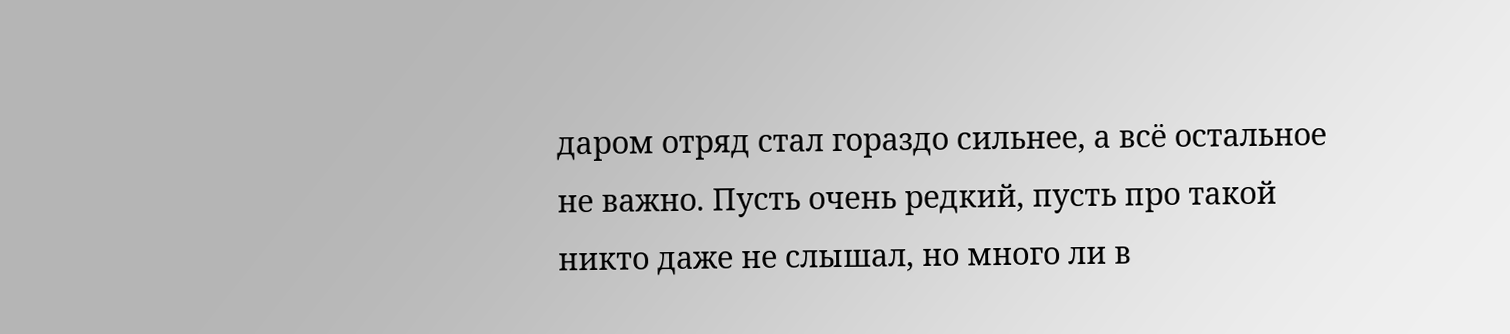даром отряд стал гораздо сильнее, а всё остальное не важно. Пусть очень редкий, пусть про такой никто даже не слышал, но много ли в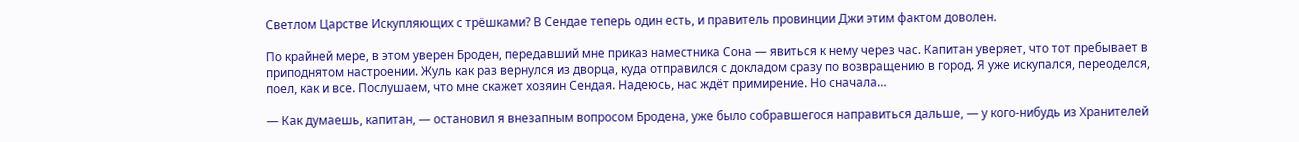Светлом Царстве Искупляющих с трёшками? В Сендае теперь один есть, и правитель провинции Джи этим фактом доволен.

По крайней мере, в этом уверен Броден, передавший мне приказ наместника Сона — явиться к нему через час. Капитан уверяет, что тот пребывает в приподнятом настроении. Жуль как раз вернулся из дворца, куда отправился с докладом сразу по возвращению в город. Я уже искупался, переоделся, поел, как и все. Послушаем, что мне скажет хозяин Сендая. Надеюсь, нас ждёт примирение. Но сначала…

— Как думаешь, капитан, — остановил я внезапным вопросом Бродена, уже было собравшегося направиться дальше, — у кого-нибудь из Хранителей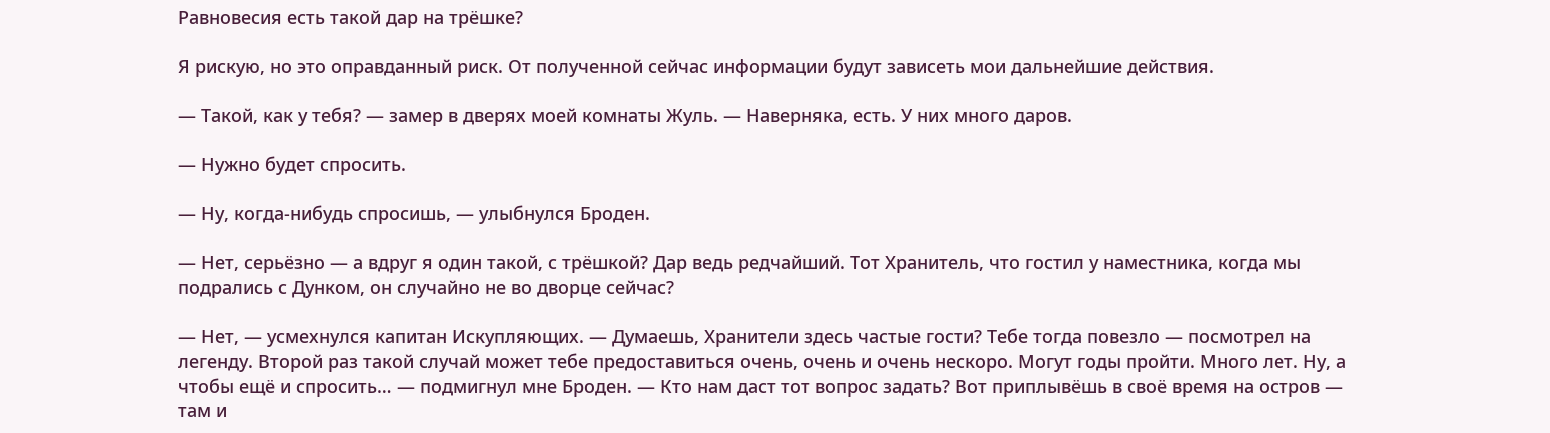Равновесия есть такой дар на трёшке?

Я рискую, но это оправданный риск. От полученной сейчас информации будут зависеть мои дальнейшие действия.

— Такой, как у тебя? — замер в дверях моей комнаты Жуль. — Наверняка, есть. У них много даров.

— Нужно будет спросить.

— Ну, когда-нибудь спросишь, — улыбнулся Броден.

— Нет, серьёзно — а вдруг я один такой, с трёшкой? Дар ведь редчайший. Тот Хранитель, что гостил у наместника, когда мы подрались с Дунком, он случайно не во дворце сейчас?

— Нет, — усмехнулся капитан Искупляющих. — Думаешь, Хранители здесь частые гости? Тебе тогда повезло — посмотрел на легенду. Второй раз такой случай может тебе предоставиться очень, очень и очень нескоро. Могут годы пройти. Много лет. Ну, а чтобы ещё и спросить… — подмигнул мне Броден. — Кто нам даст тот вопрос задать? Вот приплывёшь в своё время на остров — там и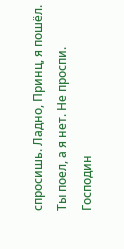спросишь. Ладно, Принц, я пошёл. Ты поел, а я нет. Не проспи. Господин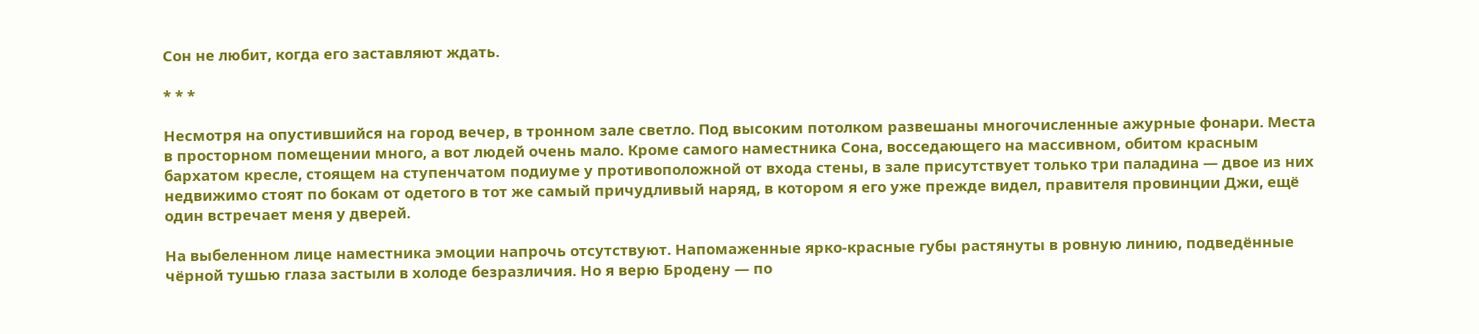Сон не любит, когда его заставляют ждать.

* * *

Несмотря на опустившийся на город вечер, в тронном зале светло. Под высоким потолком развешаны многочисленные ажурные фонари. Места в просторном помещении много, а вот людей очень мало. Кроме самого наместника Сона, восседающего на массивном, обитом красным бархатом кресле, стоящем на ступенчатом подиуме у противоположной от входа стены, в зале присутствует только три паладина — двое из них недвижимо стоят по бокам от одетого в тот же самый причудливый наряд, в котором я его уже прежде видел, правителя провинции Джи, ещё один встречает меня у дверей.

На выбеленном лице наместника эмоции напрочь отсутствуют. Напомаженные ярко-красные губы растянуты в ровную линию, подведённые чёрной тушью глаза застыли в холоде безразличия. Но я верю Бродену — по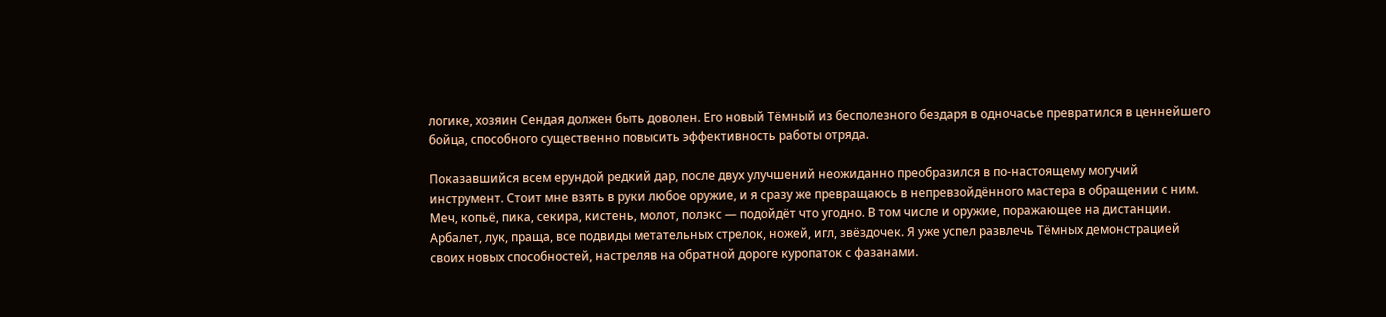логике, хозяин Сендая должен быть доволен. Его новый Тёмный из бесполезного бездаря в одночасье превратился в ценнейшего бойца, способного существенно повысить эффективность работы отряда.

Показавшийся всем ерундой редкий дар, после двух улучшений неожиданно преобразился в по-настоящему могучий инструмент. Стоит мне взять в руки любое оружие, и я сразу же превращаюсь в непревзойдённого мастера в обращении с ним. Меч, копьё, пика, секира, кистень, молот, полэкс — подойдёт что угодно. В том числе и оружие, поражающее на дистанции. Арбалет, лук, праща, все подвиды метательных стрелок, ножей, игл, звёздочек. Я уже успел развлечь Тёмных демонстрацией своих новых способностей, настреляв на обратной дороге куропаток с фазанами.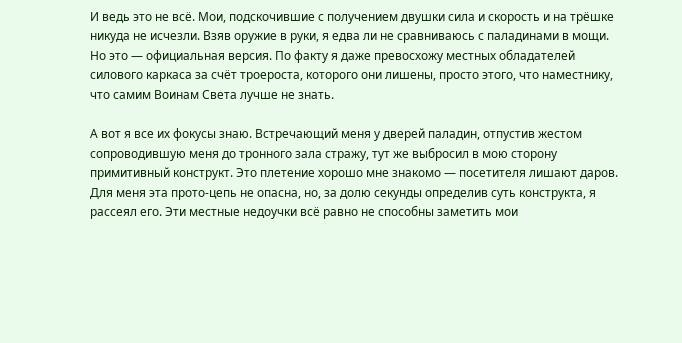И ведь это не всё. Мои, подскочившие с получением двушки сила и скорость и на трёшке никуда не исчезли. Взяв оружие в руки, я едва ли не сравниваюсь с паладинами в мощи. Но это — официальная версия. По факту я даже превосхожу местных обладателей силового каркаса за счёт троероста, которого они лишены, просто этого, что наместнику, что самим Воинам Света лучше не знать.

А вот я все их фокусы знаю. Встречающий меня у дверей паладин, отпустив жестом сопроводившую меня до тронного зала стражу, тут же выбросил в мою сторону примитивный конструкт. Это плетение хорошо мне знакомо — посетителя лишают даров. Для меня эта прото-цепь не опасна, но, за долю секунды определив суть конструкта, я рассеял его. Эти местные недоучки всё равно не способны заметить мои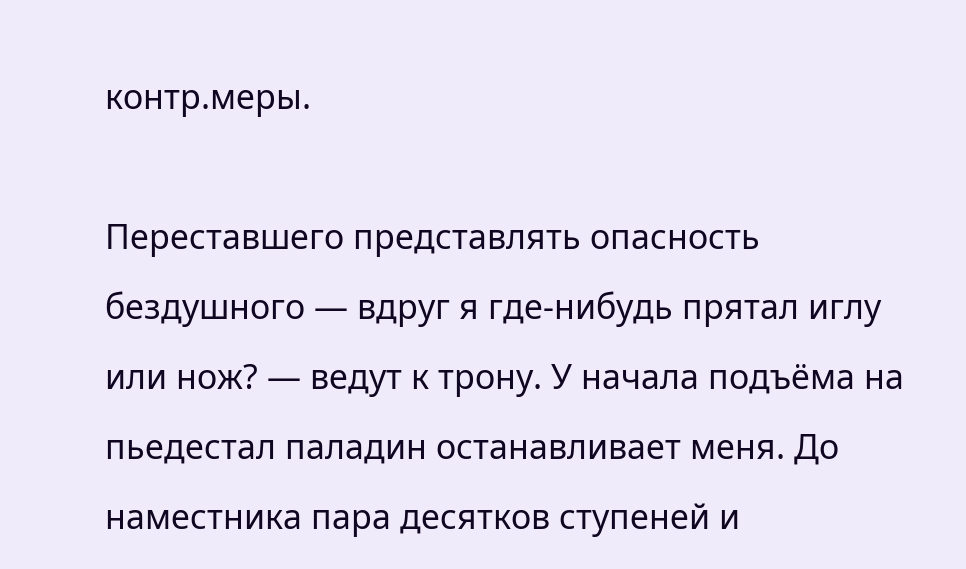контр.меры.

Переставшего представлять опасность бездушного — вдруг я где-нибудь прятал иглу или нож? — ведут к трону. У начала подъёма на пьедестал паладин останавливает меня. До наместника пара десятков ступеней и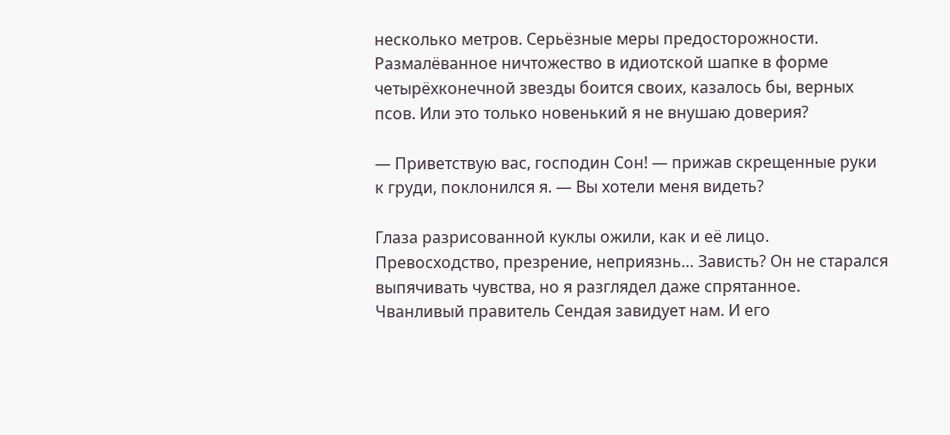несколько метров. Серьёзные меры предосторожности. Размалёванное ничтожество в идиотской шапке в форме четырёхконечной звезды боится своих, казалось бы, верных псов. Или это только новенький я не внушаю доверия?

— Приветствую вас, господин Сон! — прижав скрещенные руки к груди, поклонился я. — Вы хотели меня видеть?

Глаза разрисованной куклы ожили, как и её лицо. Превосходство, презрение, неприязнь… Зависть? Он не старался выпячивать чувства, но я разглядел даже спрятанное. Чванливый правитель Сендая завидует нам. И его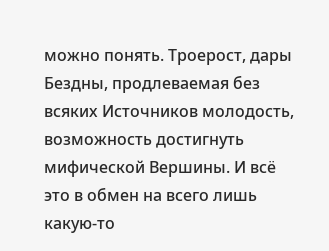можно понять. Троерост, дары Бездны, продлеваемая без всяких Источников молодость, возможность достигнуть мифической Вершины. И всё это в обмен на всего лишь какую-то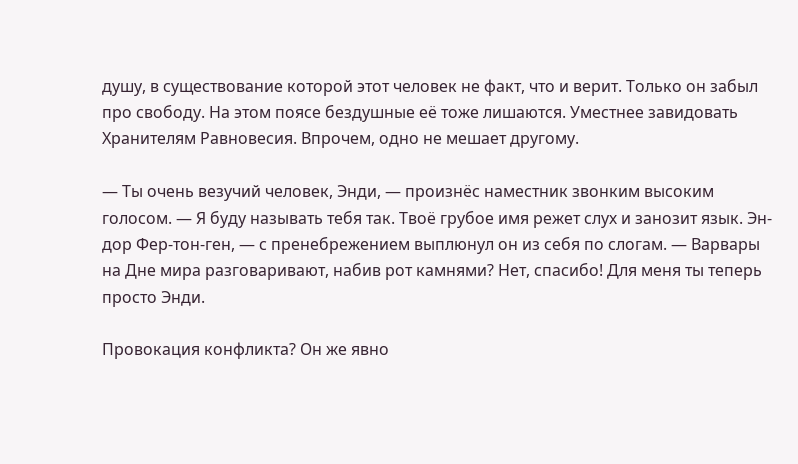душу, в существование которой этот человек не факт, что и верит. Только он забыл про свободу. На этом поясе бездушные её тоже лишаются. Уместнее завидовать Хранителям Равновесия. Впрочем, одно не мешает другому.

— Ты очень везучий человек, Энди, — произнёс наместник звонким высоким голосом. — Я буду называть тебя так. Твоё грубое имя режет слух и занозит язык. Эн-дор Фер-тон-ген, — с пренебрежением выплюнул он из себя по слогам. — Варвары на Дне мира разговаривают, набив рот камнями? Нет, спасибо! Для меня ты теперь просто Энди.

Провокация конфликта? Он же явно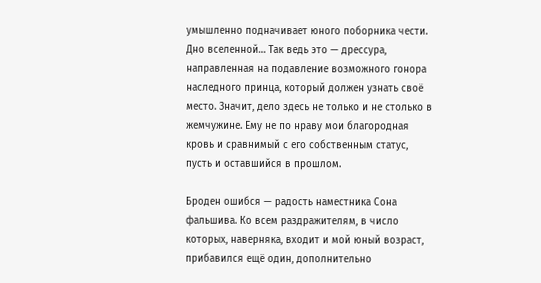умышленно подначивает юного поборника чести. Дно вселенной… Так ведь это — дрессура, направленная на подавление возможного гонора наследного принца, который должен узнать своё место. Значит, дело здесь не только и не столько в жемчужине. Ему не по нраву мои благородная кровь и сравнимый с его собственным статус, пусть и оставшийся в прошлом.

Броден ошибся — радость наместника Сона фальшива. Ко всем раздражителям, в число которых, наверняка, входит и мой юный возраст, прибавился ещё один, дополнительно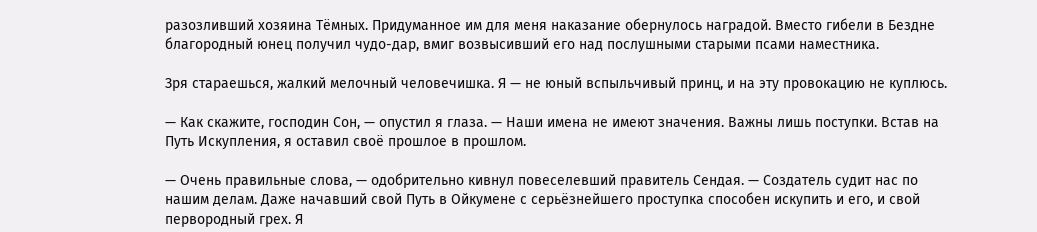разозливший хозяина Тёмных. Придуманное им для меня наказание обернулось наградой. Вместо гибели в Бездне благородный юнец получил чудо-дар, вмиг возвысивший его над послушными старыми псами наместника.

Зря стараешься, жалкий мелочный человечишка. Я — не юный вспыльчивый принц, и на эту провокацию не куплюсь.

— Как скажите, господин Сон, — опустил я глаза. — Наши имена не имеют значения. Важны лишь поступки. Встав на Путь Искупления, я оставил своё прошлое в прошлом.

— Очень правильные слова, — одобрительно кивнул повеселевший правитель Сендая. — Создатель судит нас по нашим делам. Даже начавший свой Путь в Ойкумене с серьёзнейшего проступка способен искупить и его, и свой первородный грех. Я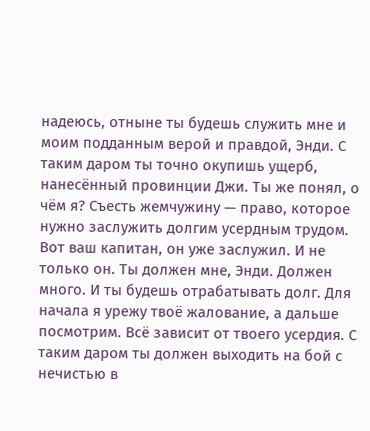надеюсь, отныне ты будешь служить мне и моим подданным верой и правдой, Энди. С таким даром ты точно окупишь ущерб, нанесённый провинции Джи. Ты же понял, о чём я? Съесть жемчужину — право, которое нужно заслужить долгим усердным трудом. Вот ваш капитан, он уже заслужил. И не только он. Ты должен мне, Энди. Должен много. И ты будешь отрабатывать долг. Для начала я урежу твоё жалование, а дальше посмотрим. Всё зависит от твоего усердия. С таким даром ты должен выходить на бой с нечистью в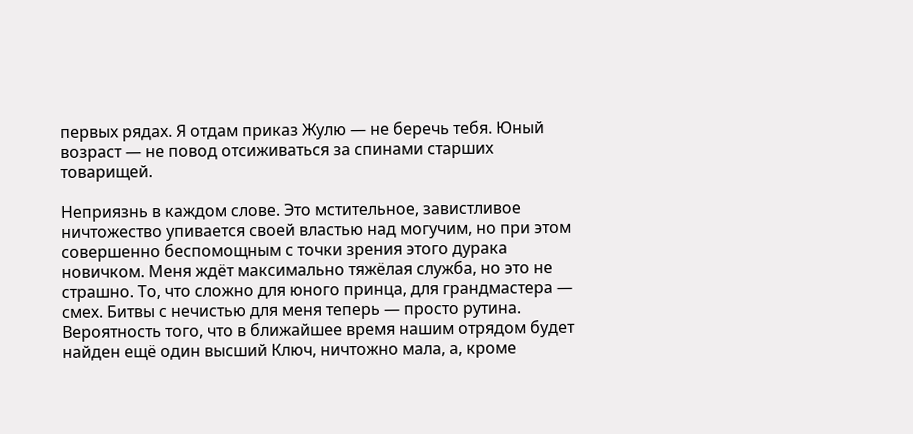первых рядах. Я отдам приказ Жулю — не беречь тебя. Юный возраст — не повод отсиживаться за спинами старших товарищей.

Неприязнь в каждом слове. Это мстительное, завистливое ничтожество упивается своей властью над могучим, но при этом совершенно беспомощным с точки зрения этого дурака новичком. Меня ждёт максимально тяжёлая служба, но это не страшно. То, что сложно для юного принца, для грандмастера — смех. Битвы с нечистью для меня теперь — просто рутина. Вероятность того, что в ближайшее время нашим отрядом будет найден ещё один высший Ключ, ничтожно мала, а, кроме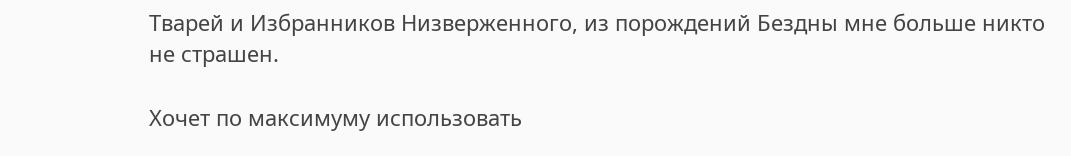Тварей и Избранников Низверженного, из порождений Бездны мне больше никто не страшен.

Хочет по максимуму использовать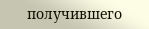получившего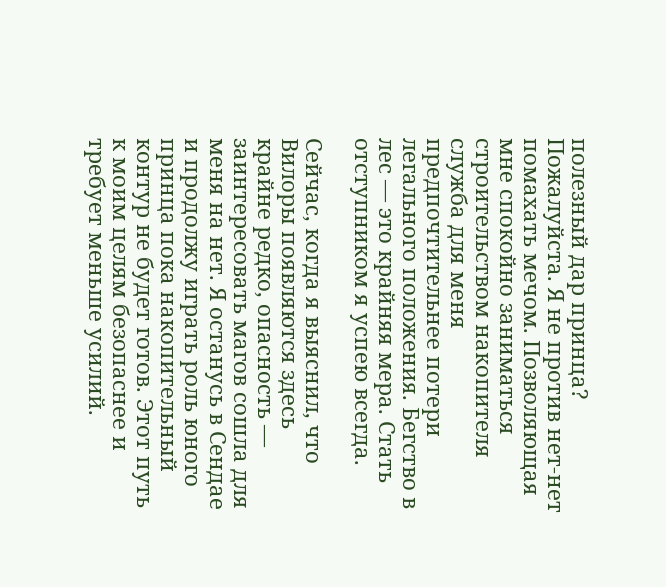полезный дар принца? Пожалуйста. Я не против нет-нет помахать мечом. Позволяющая мне спокойно заниматься строительством накопителя служба для меня предпочтительнее потери легального положения. Бегство в лес — это крайняя мера. Стать отступником я успею всегда.

Сейчас, когда я выяснил, что Вилоры появляются здесь крайне редко, опасность — заинтересовать магов сошла для меня на нет. Я останусь в Сендае и продолжу играть роль юного принца пока накопительный контур не будет готов. Этот путь к моим целям безопаснее и требует меньше усилий.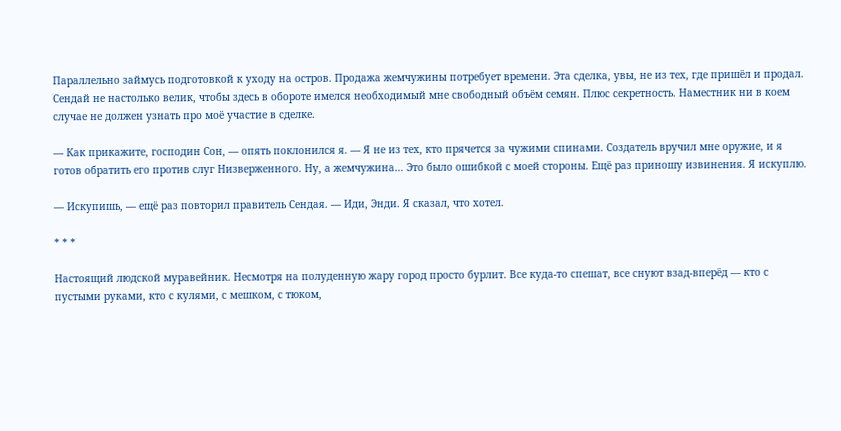Параллельно займусь подготовкой к уходу на остров. Продажа жемчужины потребует времени. Эта сделка, увы, не из тех, где пришёл и продал. Сендай не настолько велик, чтобы здесь в обороте имелся необходимый мне свободный объём семян. Плюс секретность. Наместник ни в коем случае не должен узнать про моё участие в сделке.

— Как прикажите, господин Сон, — опять поклонился я. — Я не из тех, кто прячется за чужими спинами. Создатель вручил мне оружие, и я готов обратить его против слуг Низверженного. Ну, а жемчужина… Это было ошибкой с моей стороны. Ещё раз приношу извинения. Я искуплю.

— Искупишь, — ещё раз повторил правитель Сендая. — Иди, Энди. Я сказал, что хотел.

* * *

Настоящий людской муравейник. Несмотря на полуденную жару город просто бурлит. Все куда-то спешат, все снуют взад-вперёд — кто с пустыми руками, кто с кулями, с мешком, с тюком,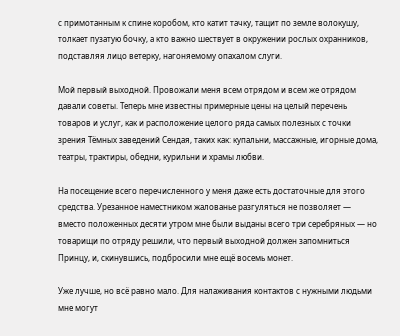с примотанным к спине коробом, кто катит тачку, тащит по земле волокушу, толкает пузатую бочку, а кто важно шествует в окружении рослых охранников, подставляя лицо ветерку, нагоняемому опахалом слуги.

Мой первый выходной. Провожали меня всем отрядом и всем же отрядом давали советы. Теперь мне известны примерные цены на целый перечень товаров и услуг, как и расположение целого ряда самых полезных с точки зрения Тёмных заведений Сендая, таких как: купальни, массажные, игорные дома, театры, трактиры, обедни, курильни и храмы любви.

На посещение всего перечисленного у меня даже есть достаточные для этого средства. Урезанное наместником жалованье разгуляться не позволяет — вместо положенных десяти утром мне были выданы всего три серебряных — но товарищи по отряду решили, что первый выходной должен запомниться Принцу, и, скинувшись, подбросили мне ещё восемь монет.

Уже лучше, но всё равно мало. Для налаживания контактов с нужными людьми мне могут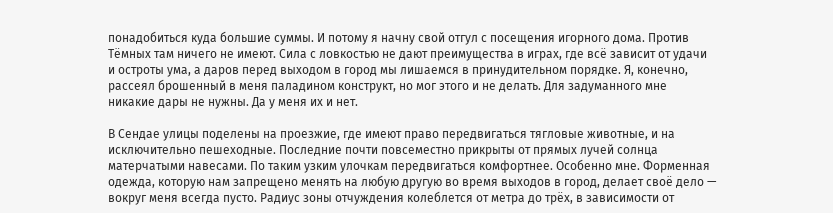понадобиться куда большие суммы. И потому я начну свой отгул с посещения игорного дома. Против Тёмных там ничего не имеют. Сила с ловкостью не дают преимущества в играх, где всё зависит от удачи и остроты ума, а даров перед выходом в город мы лишаемся в принудительном порядке. Я, конечно, рассеял брошенный в меня паладином конструкт, но мог этого и не делать. Для задуманного мне никакие дары не нужны. Да у меня их и нет.

В Сендае улицы поделены на проезжие, где имеют право передвигаться тягловые животные, и на исключительно пешеходные. Последние почти повсеместно прикрыты от прямых лучей солнца матерчатыми навесами. По таким узким улочкам передвигаться комфортнее. Особенно мне. Форменная одежда, которую нам запрещено менять на любую другую во время выходов в город, делает своё дело — вокруг меня всегда пусто. Радиус зоны отчуждения колеблется от метра до трёх, в зависимости от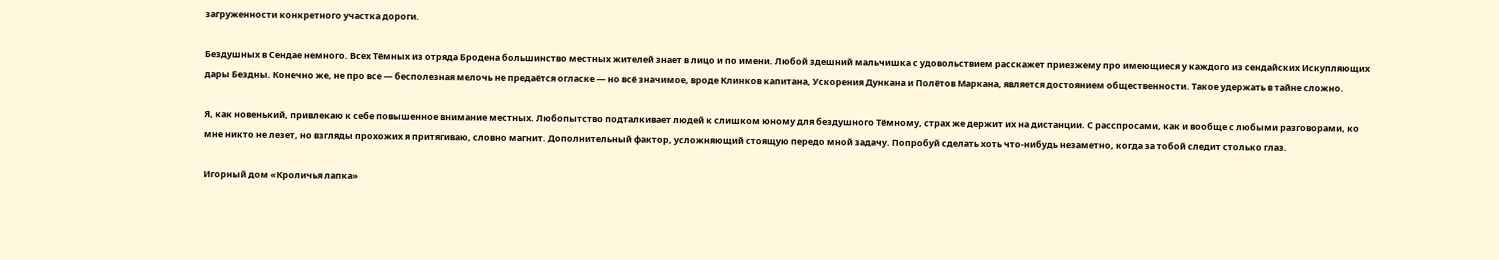загруженности конкретного участка дороги.

Бездушных в Сендае немного. Всех Тёмных из отряда Бродена большинство местных жителей знает в лицо и по имени. Любой здешний мальчишка с удовольствием расскажет приезжему про имеющиеся у каждого из сендайских Искупляющих дары Бездны. Конечно же, не про все — бесполезная мелочь не предаётся огласке — но всё значимое, вроде Клинков капитана, Ускорения Дункана и Полётов Маркана, является достоянием общественности. Такое удержать в тайне сложно.

Я, как новенький, привлекаю к себе повышенное внимание местных. Любопытство подталкивает людей к слишком юному для бездушного Тёмному, страх же держит их на дистанции. С расспросами, как и вообще с любыми разговорами, ко мне никто не лезет, но взгляды прохожих я притягиваю, словно магнит. Дополнительный фактор, усложняющий стоящую передо мной задачу. Попробуй сделать хоть что-нибудь незаметно, когда за тобой следит столько глаз.

Игорный дом «Кроличья лапка»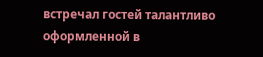встречал гостей талантливо оформленной в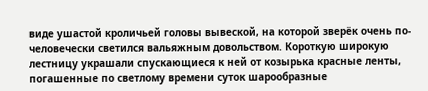виде ушастой кроличьей головы вывеской, на которой зверёк очень по-человечески светился вальяжным довольством. Короткую широкую лестницу украшали спускающиеся к ней от козырька красные ленты, погашенные по светлому времени суток шарообразные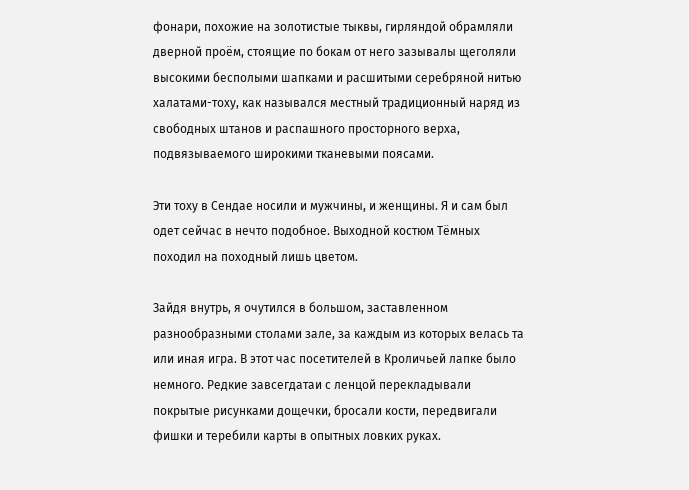фонари, похожие на золотистые тыквы, гирляндой обрамляли дверной проём, стоящие по бокам от него зазывалы щеголяли высокими бесполыми шапками и расшитыми серебряной нитью халатами-тоху, как назывался местный традиционный наряд из свободных штанов и распашного просторного верха, подвязываемого широкими тканевыми поясами.

Эти тоху в Сендае носили и мужчины, и женщины. Я и сам был одет сейчас в нечто подобное. Выходной костюм Тёмных походил на походный лишь цветом.

Зайдя внутрь, я очутился в большом, заставленном разнообразными столами зале, за каждым из которых велась та или иная игра. В этот час посетителей в Кроличьей лапке было немного. Редкие завсегдатаи с ленцой перекладывали покрытые рисунками дощечки, бросали кости, передвигали фишки и теребили карты в опытных ловких руках.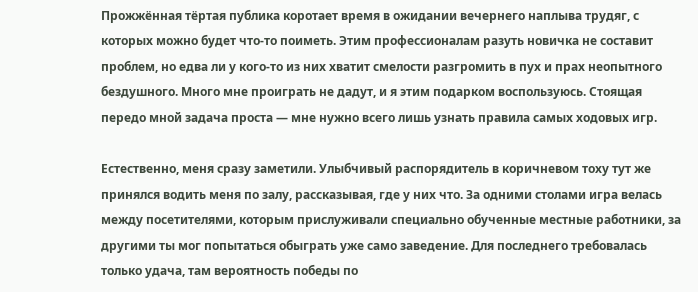Прожжённая тёртая публика коротает время в ожидании вечернего наплыва трудяг, с которых можно будет что-то поиметь. Этим профессионалам разуть новичка не составит проблем, но едва ли у кого-то из них хватит смелости разгромить в пух и прах неопытного бездушного. Много мне проиграть не дадут, и я этим подарком воспользуюсь. Стоящая передо мной задача проста — мне нужно всего лишь узнать правила самых ходовых игр.

Естественно, меня сразу заметили. Улыбчивый распорядитель в коричневом тоху тут же принялся водить меня по залу, рассказывая, где у них что. За одними столами игра велась между посетителями, которым прислуживали специально обученные местные работники, за другими ты мог попытаться обыграть уже само заведение. Для последнего требовалась только удача, там вероятность победы по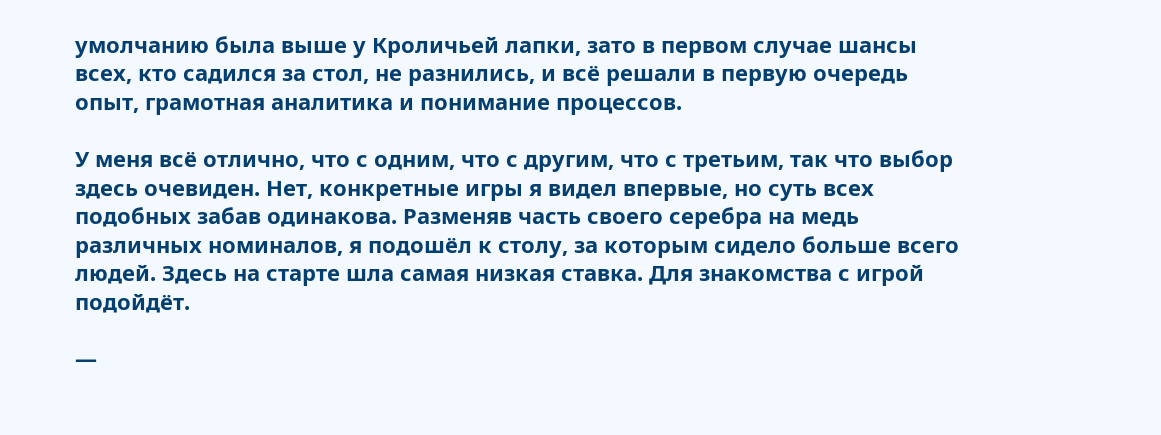умолчанию была выше у Кроличьей лапки, зато в первом случае шансы всех, кто садился за стол, не разнились, и всё решали в первую очередь опыт, грамотная аналитика и понимание процессов.

У меня всё отлично, что с одним, что с другим, что с третьим, так что выбор здесь очевиден. Нет, конкретные игры я видел впервые, но суть всех подобных забав одинакова. Разменяв часть своего серебра на медь различных номиналов, я подошёл к столу, за которым сидело больше всего людей. Здесь на старте шла самая низкая ставка. Для знакомства с игрой подойдёт.

—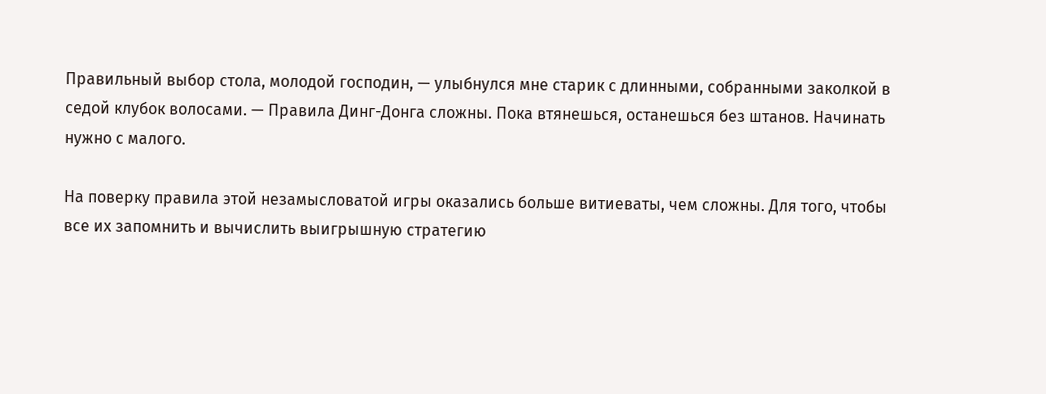Правильный выбор стола, молодой господин, — улыбнулся мне старик с длинными, собранными заколкой в седой клубок волосами. — Правила Динг-Донга сложны. Пока втянешься, останешься без штанов. Начинать нужно с малого.

На поверку правила этой незамысловатой игры оказались больше витиеваты, чем сложны. Для того, чтобы все их запомнить и вычислить выигрышную стратегию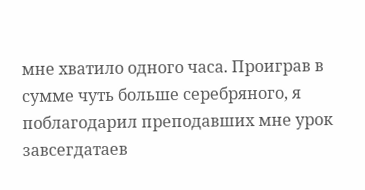мне хватило одного часа. Проиграв в сумме чуть больше серебряного, я поблагодарил преподавших мне урок завсегдатаев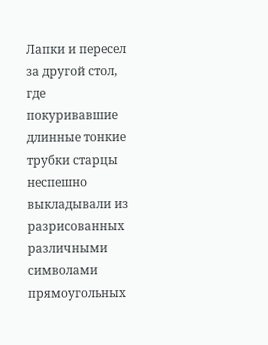Лапки и пересел за другой стол, где покуривавшие длинные тонкие трубки старцы неспешно выкладывали из разрисованных различными символами прямоугольных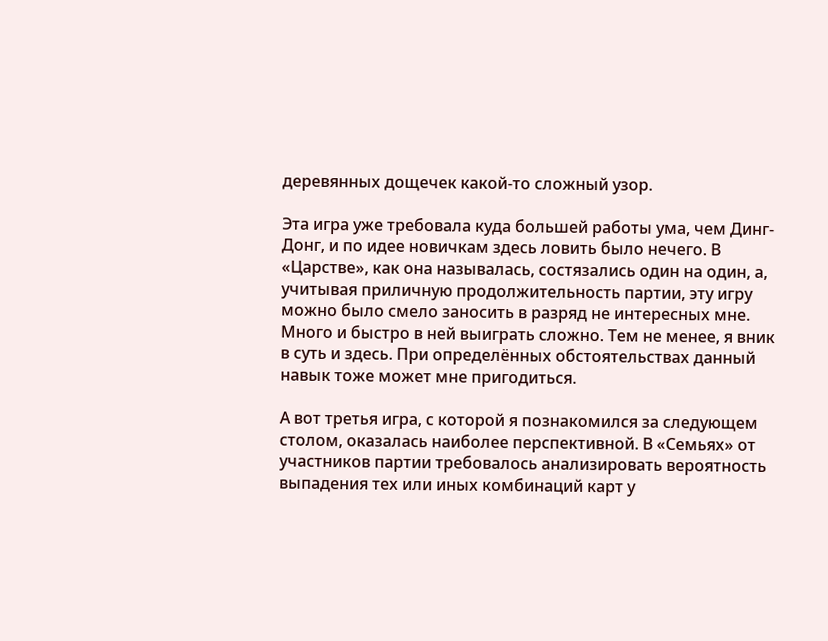деревянных дощечек какой-то сложный узор.

Эта игра уже требовала куда большей работы ума, чем Динг-Донг, и по идее новичкам здесь ловить было нечего. В «Царстве», как она называлась, состязались один на один, а, учитывая приличную продолжительность партии, эту игру можно было смело заносить в разряд не интересных мне. Много и быстро в ней выиграть сложно. Тем не менее, я вник в суть и здесь. При определённых обстоятельствах данный навык тоже может мне пригодиться.

А вот третья игра, с которой я познакомился за следующем столом, оказалась наиболее перспективной. В «Семьях» от участников партии требовалось анализировать вероятность выпадения тех или иных комбинаций карт у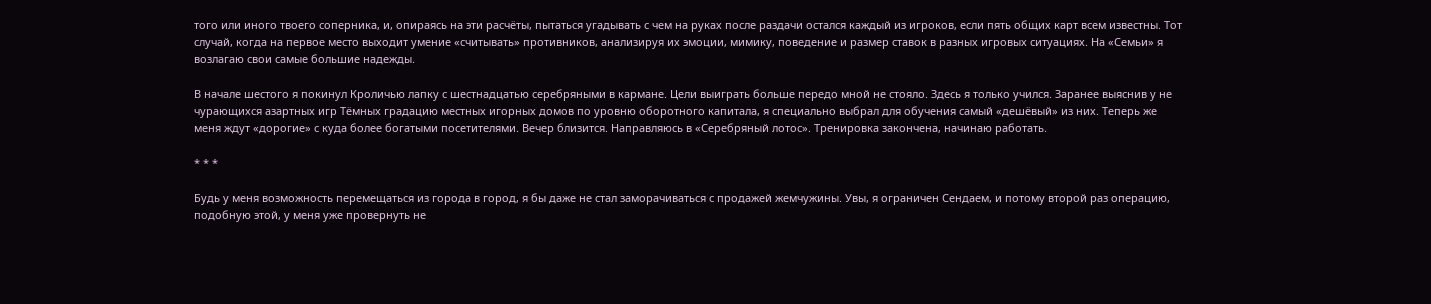того или иного твоего соперника, и, опираясь на эти расчёты, пытаться угадывать с чем на руках после раздачи остался каждый из игроков, если пять общих карт всем известны. Тот случай, когда на первое место выходит умение «считывать» противников, анализируя их эмоции, мимику, поведение и размер ставок в разных игровых ситуациях. На «Семьи» я возлагаю свои самые большие надежды.

В начале шестого я покинул Кроличью лапку с шестнадцатью серебряными в кармане. Цели выиграть больше передо мной не стояло. Здесь я только учился. Заранее выяснив у не чурающихся азартных игр Тёмных градацию местных игорных домов по уровню оборотного капитала, я специально выбрал для обучения самый «дешёвый» из них. Теперь же меня ждут «дорогие» с куда более богатыми посетителями. Вечер близится. Направляюсь в «Серебряный лотос». Тренировка закончена, начинаю работать.

* * *

Будь у меня возможность перемещаться из города в город, я бы даже не стал заморачиваться с продажей жемчужины. Увы, я ограничен Сендаем, и потому второй раз операцию, подобную этой, у меня уже провернуть не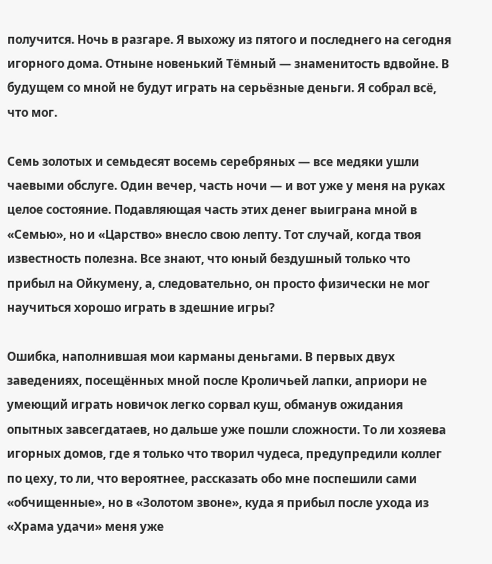получится. Ночь в разгаре. Я выхожу из пятого и последнего на сегодня игорного дома. Отныне новенький Тёмный — знаменитость вдвойне. В будущем со мной не будут играть на серьёзные деньги. Я собрал всё, что мог.

Семь золотых и семьдесят восемь серебряных — все медяки ушли чаевыми обслуге. Один вечер, часть ночи — и вот уже у меня на руках целое состояние. Подавляющая часть этих денег выиграна мной в «Семью», но и «Царство» внесло свою лепту. Тот случай, когда твоя известность полезна. Все знают, что юный бездушный только что прибыл на Ойкумену, а, следовательно, он просто физически не мог научиться хорошо играть в здешние игры?

Ошибка, наполнившая мои карманы деньгами. В первых двух заведениях, посещённых мной после Кроличьей лапки, априори не умеющий играть новичок легко сорвал куш, обманув ожидания опытных завсегдатаев, но дальше уже пошли сложности. То ли хозяева игорных домов, где я только что творил чудеса, предупредили коллег по цеху, то ли, что вероятнее, рассказать обо мне поспешили сами «обчищенные», но в «Золотом звоне», куда я прибыл после ухода из «Храма удачи» меня уже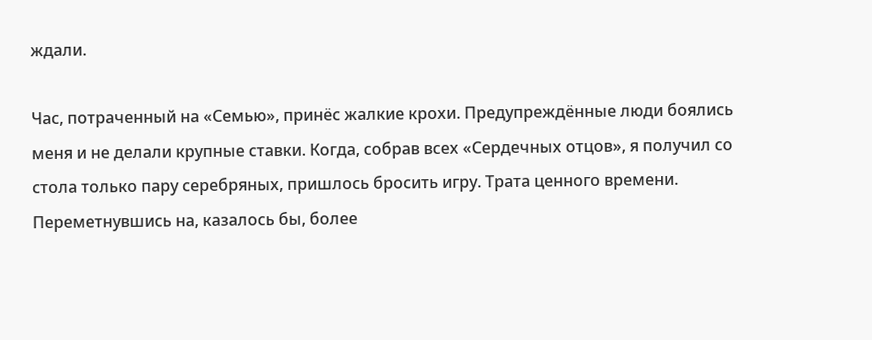ждали.

Час, потраченный на «Семью», принёс жалкие крохи. Предупреждённые люди боялись меня и не делали крупные ставки. Когда, собрав всех «Сердечных отцов», я получил со стола только пару серебряных, пришлось бросить игру. Трата ценного времени. Переметнувшись на, казалось бы, более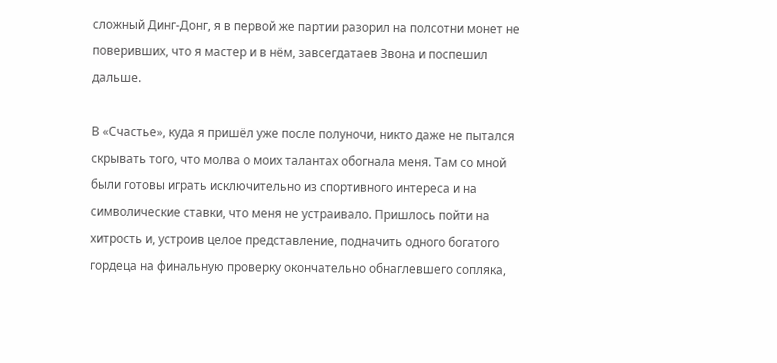сложный Динг-Донг, я в первой же партии разорил на полсотни монет не поверивших, что я мастер и в нём, завсегдатаев Звона и поспешил дальше.

В «Счастье», куда я пришёл уже после полуночи, никто даже не пытался скрывать того, что молва о моих талантах обогнала меня. Там со мной были готовы играть исключительно из спортивного интереса и на символические ставки, что меня не устраивало. Пришлось пойти на хитрость и, устроив целое представление, подначить одного богатого гордеца на финальную проверку окончательно обнаглевшего сопляка,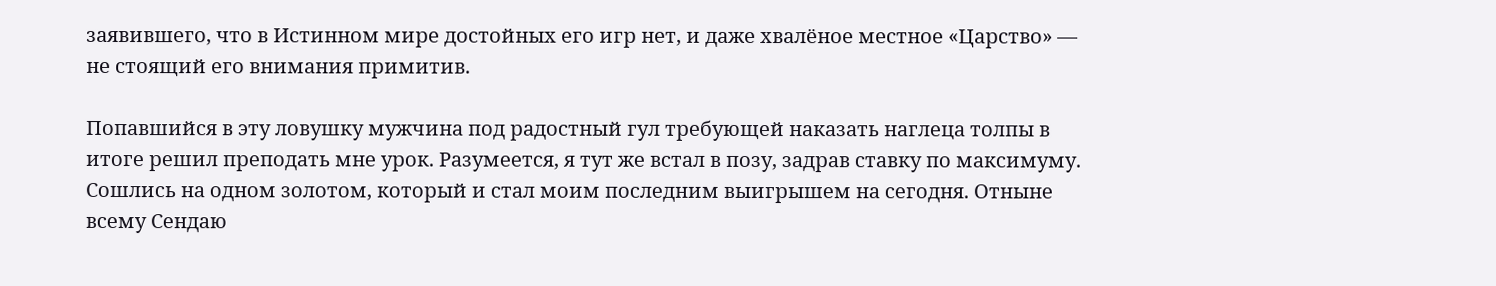заявившего, что в Истинном мире достойных его игр нет, и даже хвалёное местное «Царство» — не стоящий его внимания примитив.

Попавшийся в эту ловушку мужчина под радостный гул требующей наказать наглеца толпы в итоге решил преподать мне урок. Разумеется, я тут же встал в позу, задрав ставку по максимуму. Сошлись на одном золотом, который и стал моим последним выигрышем на сегодня. Отныне всему Сендаю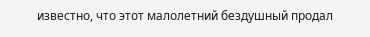известно, что этот малолетний бездушный продал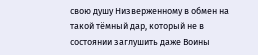свою душу Низверженному в обмен на такой тёмный дар, который не в состоянии заглушить даже Воины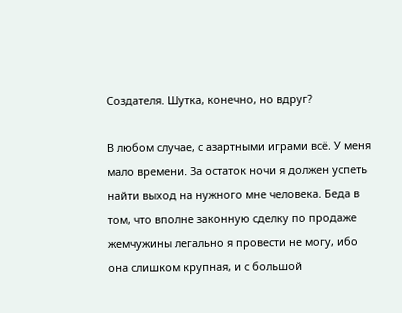Создателя. Шутка, конечно, но вдруг?

В любом случае, с азартными играми всё. У меня мало времени. За остаток ночи я должен успеть найти выход на нужного мне человека. Беда в том, что вполне законную сделку по продаже жемчужины легально я провести не могу, ибо она слишком крупная, и с большой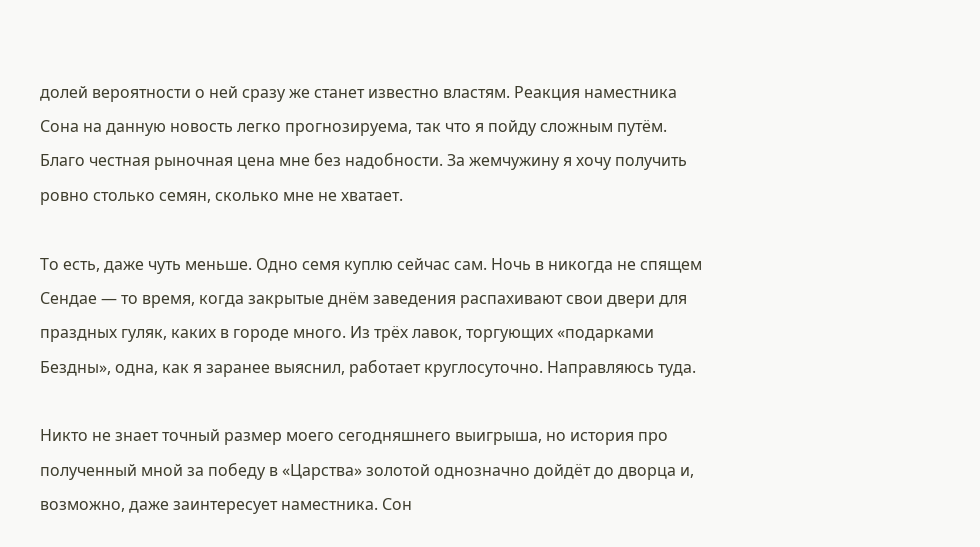долей вероятности о ней сразу же станет известно властям. Реакция наместника Сона на данную новость легко прогнозируема, так что я пойду сложным путём. Благо честная рыночная цена мне без надобности. За жемчужину я хочу получить ровно столько семян, сколько мне не хватает.

То есть, даже чуть меньше. Одно семя куплю сейчас сам. Ночь в никогда не спящем Сендае — то время, когда закрытые днём заведения распахивают свои двери для праздных гуляк, каких в городе много. Из трёх лавок, торгующих «подарками Бездны», одна, как я заранее выяснил, работает круглосуточно. Направляюсь туда.

Никто не знает точный размер моего сегодняшнего выигрыша, но история про полученный мной за победу в «Царства» золотой однозначно дойдёт до дворца и, возможно, даже заинтересует наместника. Сон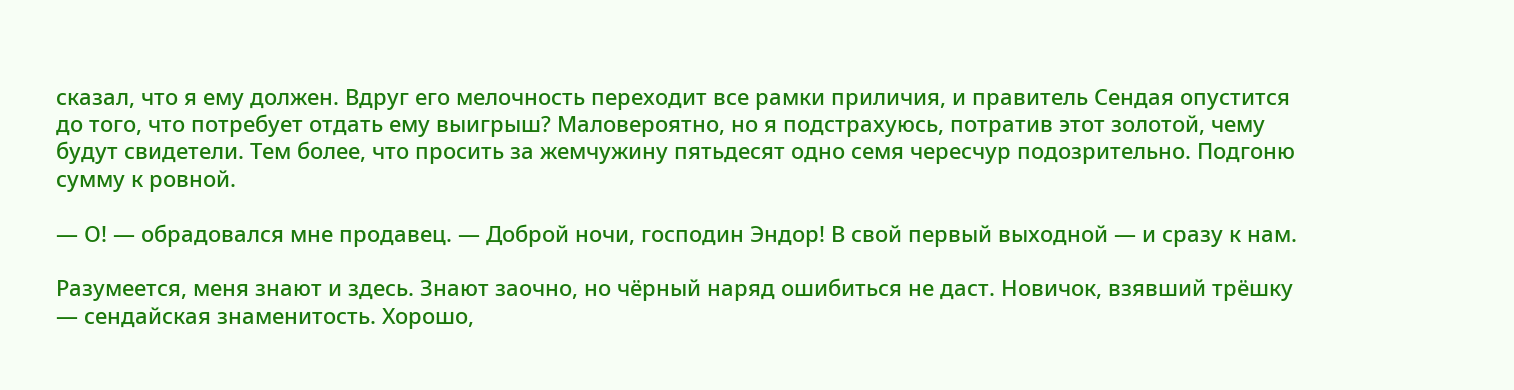сказал, что я ему должен. Вдруг его мелочность переходит все рамки приличия, и правитель Сендая опустится до того, что потребует отдать ему выигрыш? Маловероятно, но я подстрахуюсь, потратив этот золотой, чему будут свидетели. Тем более, что просить за жемчужину пятьдесят одно семя чересчур подозрительно. Подгоню сумму к ровной.

— О! — обрадовался мне продавец. — Доброй ночи, господин Эндор! В свой первый выходной — и сразу к нам.

Разумеется, меня знают и здесь. Знают заочно, но чёрный наряд ошибиться не даст. Новичок, взявший трёшку — сендайская знаменитость. Хорошо,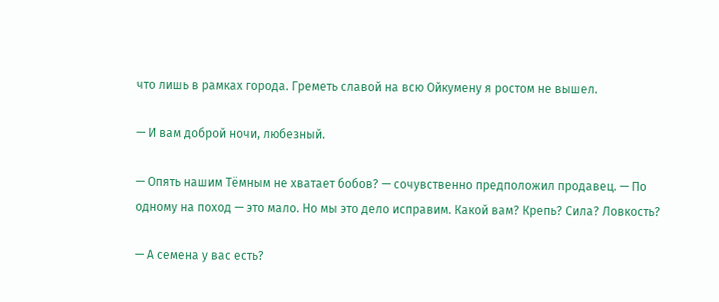что лишь в рамках города. Греметь славой на всю Ойкумену я ростом не вышел.

— И вам доброй ночи, любезный.

— Опять нашим Тёмным не хватает бобов? — сочувственно предположил продавец. — По одному на поход — это мало. Но мы это дело исправим. Какой вам? Крепь? Сила? Ловкость?

— А семена у вас есть?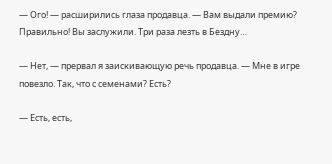— Ого! — расширились глаза продавца. — Вам выдали премию? Правильно! Вы заслужили. Три раза лезть в Бездну…

— Нет, — прервал я заискивающую речь продавца. — Мне в игре повезло. Так, что с семенами? Есть?

— Есть, есть,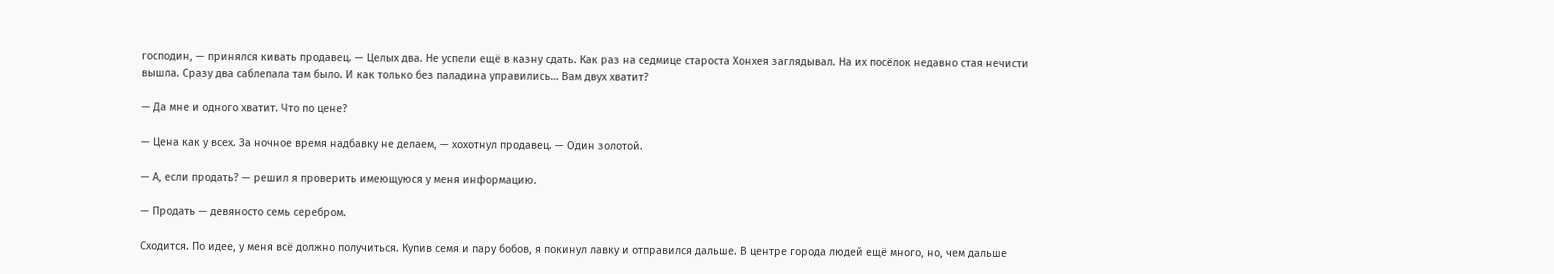господин, — принялся кивать продавец. — Целых два. Не успели ещё в казну сдать. Как раз на седмице староста Хонхея заглядывал. На их посёлок недавно стая нечисти вышла. Сразу два саблепала там было. И как только без паладина управились… Вам двух хватит?

— Да мне и одного хватит. Что по цене?

— Цена как у всех. За ночное время надбавку не делаем, — хохотнул продавец. — Один золотой.

— А, если продать? — решил я проверить имеющуюся у меня информацию.

— Продать — девяносто семь серебром.

Сходится. По идее, у меня всё должно получиться. Купив семя и пару бобов, я покинул лавку и отправился дальше. В центре города людей ещё много, но, чем дальше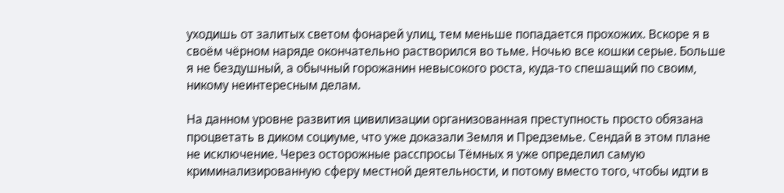уходишь от залитых светом фонарей улиц, тем меньше попадается прохожих. Вскоре я в своём чёрном наряде окончательно растворился во тьме. Ночью все кошки серые. Больше я не бездушный, а обычный горожанин невысокого роста, куда-то спешащий по своим, никому неинтересным делам.

На данном уровне развития цивилизации организованная преступность просто обязана процветать в диком социуме, что уже доказали Земля и Предземье. Сендай в этом плане не исключение. Через осторожные расспросы Тёмных я уже определил самую криминализированную сферу местной деятельности, и потому вместо того, чтобы идти в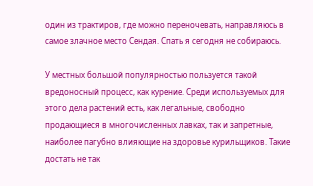один из трактиров, где можно переночевать, направляюсь в самое злачное место Сендая. Спать я сегодня не собираюсь.

У местных большой популярностью пользуется такой вредоносный процесс, как курение. Среди используемых для этого дела растений есть, как легальные, свободно продающиеся в многочисленных лавках, так и запретные, наиболее пагубно влияющие на здоровье курильщиков. Такие достать не так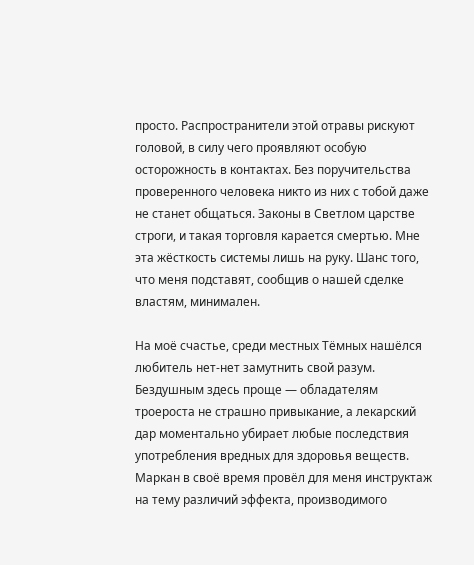просто. Распространители этой отравы рискуют головой, в силу чего проявляют особую осторожность в контактах. Без поручительства проверенного человека никто из них с тобой даже не станет общаться. Законы в Светлом царстве строги, и такая торговля карается смертью. Мне эта жёсткость системы лишь на руку. Шанс того, что меня подставят, сообщив о нашей сделке властям, минимален.

На моё счастье, среди местных Тёмных нашёлся любитель нет-нет замутнить свой разум. Бездушным здесь проще — обладателям троероста не страшно привыкание, а лекарский дар моментально убирает любые последствия употребления вредных для здоровья веществ. Маркан в своё время провёл для меня инструктаж на тему различий эффекта, производимого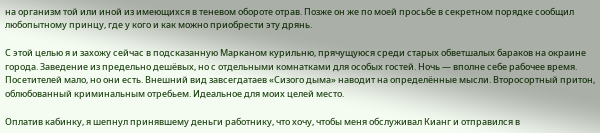на организм той или иной из имеющихся в теневом обороте отрав. Позже он же по моей просьбе в секретном порядке сообщил любопытному принцу, где у кого и как можно приобрести эту дрянь.

С этой целью я и захожу сейчас в подсказанную Марканом курильню, прячущуюся среди старых обветшалых бараков на окраине города. Заведение из предельно дешёвых, но с отдельными комнатками для особых гостей. Ночь — вполне себе рабочее время. Посетителей мало, но они есть. Внешний вид завсегдатаев «Сизого дыма» наводит на определённые мысли. Второсортный притон, облюбованный криминальным отребьем. Идеальное для моих целей место.

Оплатив кабинку, я шепнул принявшему деньги работнику, что хочу, чтобы меня обслуживал Кианг и отправился в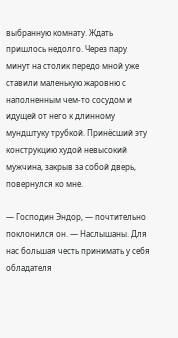выбранную комнату. Ждать пришлось недолго. Через пару минут на столик передо мной уже ставили маленькую жаровню с наполненным чем-то сосудом и идущей от него к длинному мундштуку трубкой. Принёсший эту конструкцию худой невысокий мужчина, закрыв за собой дверь, повернулся ко мне.

— Господин Эндор, — почтительно поклонился он. — Наслышаны. Для нас большая честь принимать у себя обладателя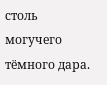столь могучего тёмного дара.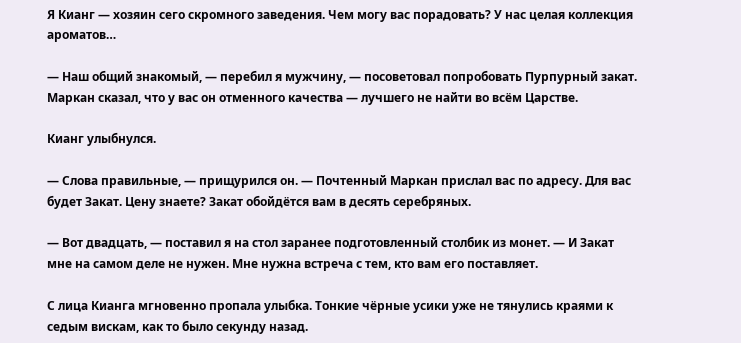Я Кианг — хозяин сего скромного заведения. Чем могу вас порадовать? У нас целая коллекция ароматов…

— Наш общий знакомый, — перебил я мужчину, — посоветовал попробовать Пурпурный закат. Маркан сказал, что у вас он отменного качества — лучшего не найти во всём Царстве.

Кианг улыбнулся.

— Слова правильные, — прищурился он. — Почтенный Маркан прислал вас по адресу. Для вас будет Закат. Цену знаете? Закат обойдётся вам в десять серебряных.

— Вот двадцать, — поставил я на стол заранее подготовленный столбик из монет. — И Закат мне на самом деле не нужен. Мне нужна встреча с тем, кто вам его поставляет.

С лица Кианга мгновенно пропала улыбка. Тонкие чёрные усики уже не тянулись краями к седым вискам, как то было секунду назад.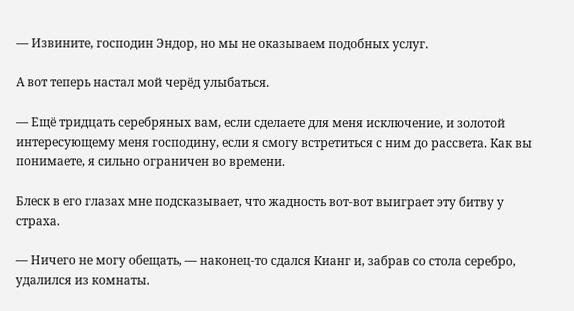— Извините, господин Эндор, но мы не оказываем подобных услуг.

А вот теперь настал мой черёд улыбаться.

— Ещё тридцать серебряных вам, если сделаете для меня исключение, и золотой интересующему меня господину, если я смогу встретиться с ним до рассвета. Как вы понимаете, я сильно ограничен во времени.

Блеск в его глазах мне подсказывает, что жадность вот-вот выиграет эту битву у страха.

— Ничего не могу обещать, — наконец-то сдался Кианг и, забрав со стола серебро, удалился из комнаты.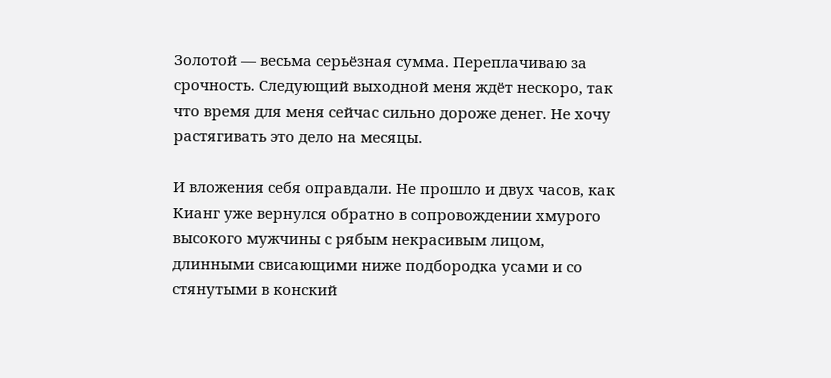Золотой — весьма серьёзная сумма. Переплачиваю за срочность. Следующий выходной меня ждёт нескоро, так что время для меня сейчас сильно дороже денег. Не хочу растягивать это дело на месяцы.

И вложения себя оправдали. Не прошло и двух часов, как Кианг уже вернулся обратно в сопровождении хмурого высокого мужчины с рябым некрасивым лицом, длинными свисающими ниже подбородка усами и со стянутыми в конский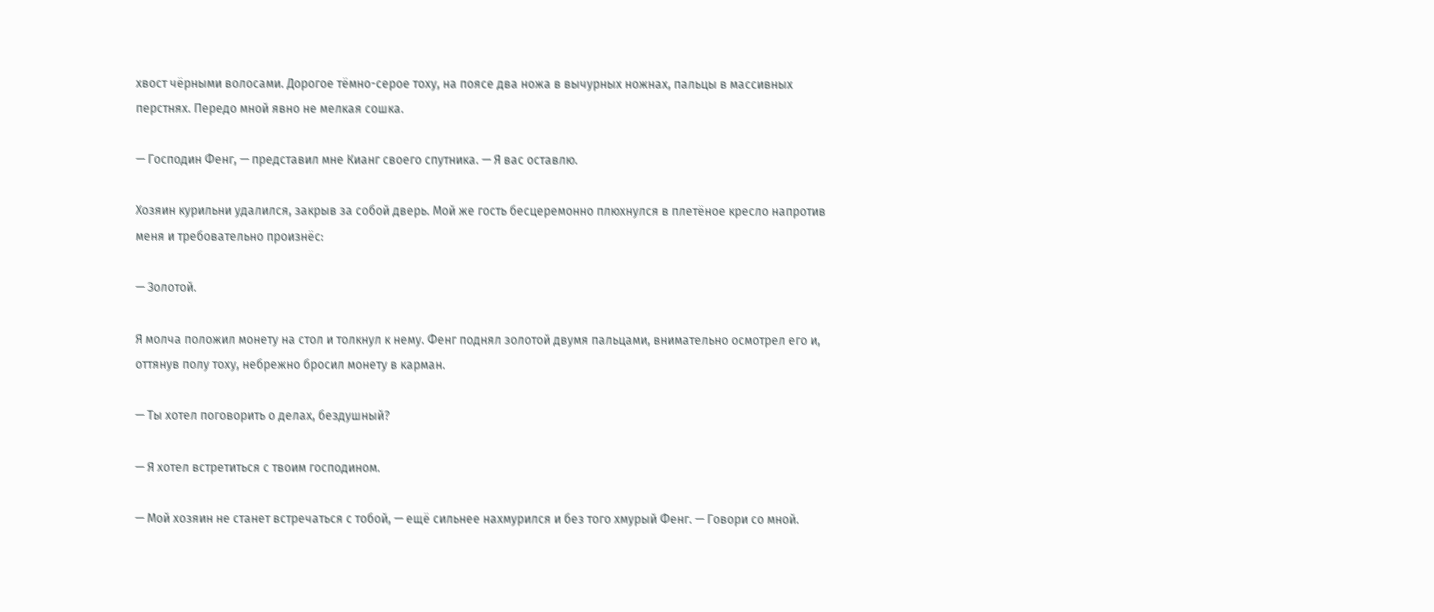хвост чёрными волосами. Дорогое тёмно-серое тоху, на поясе два ножа в вычурных ножнах, пальцы в массивных перстнях. Передо мной явно не мелкая сошка.

— Господин Фенг, — представил мне Кианг своего спутника. — Я вас оставлю.

Хозяин курильни удалился, закрыв за собой дверь. Мой же гость бесцеремонно плюхнулся в плетёное кресло напротив меня и требовательно произнёс:

— Золотой.

Я молча положил монету на стол и толкнул к нему. Фенг поднял золотой двумя пальцами, внимательно осмотрел его и, оттянув полу тоху, небрежно бросил монету в карман.

— Ты хотел поговорить о делах, бездушный?

— Я хотел встретиться с твоим господином.

— Мой хозяин не станет встречаться с тобой, — ещё сильнее нахмурился и без того хмурый Фенг. — Говори со мной.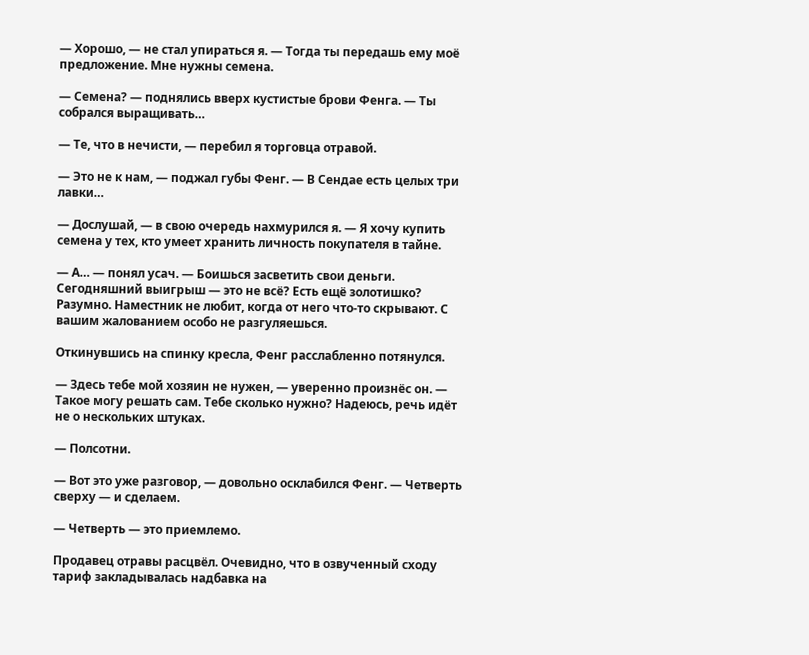— Хорошо, — не стал упираться я. — Тогда ты передашь ему моё предложение. Мне нужны семена.

— Семена? — поднялись вверх кустистые брови Фенга. — Ты собрался выращивать…

— Те, что в нечисти, — перебил я торговца отравой.

— Это не к нам, — поджал губы Фенг. — В Сендае есть целых три лавки…

— Дослушай, — в свою очередь нахмурился я. — Я хочу купить семена у тех, кто умеет хранить личность покупателя в тайне.

— А… — понял усач. — Боишься засветить свои деньги. Сегодняшний выигрыш — это не всё? Есть ещё золотишко? Разумно. Наместник не любит, когда от него что-то скрывают. С вашим жалованием особо не разгуляешься.

Откинувшись на спинку кресла, Фенг расслабленно потянулся.

— Здесь тебе мой хозяин не нужен, — уверенно произнёс он. — Такое могу решать сам. Тебе сколько нужно? Надеюсь, речь идёт не о нескольких штуках.

— Полсотни.

— Вот это уже разговор, — довольно осклабился Фенг. — Четверть сверху — и сделаем.

— Четверть — это приемлемо.

Продавец отравы расцвёл. Очевидно, что в озвученный сходу тариф закладывалась надбавка на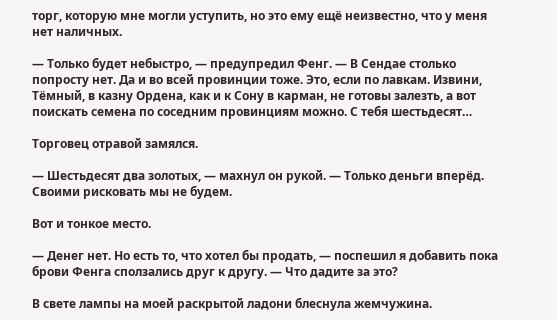торг, которую мне могли уступить, но это ему ещё неизвестно, что у меня нет наличных.

— Только будет небыстро, — предупредил Фенг. — В Сендае столько попросту нет. Да и во всей провинции тоже. Это, если по лавкам. Извини, Тёмный, в казну Ордена, как и к Сону в карман, не готовы залезть, а вот поискать семена по соседним провинциям можно. С тебя шестьдесят…

Торговец отравой замялся.

— Шестьдесят два золотых, — махнул он рукой. — Только деньги вперёд. Своими рисковать мы не будем.

Вот и тонкое место.

— Денег нет. Но есть то, что хотел бы продать, — поспешил я добавить пока брови Фенга сползались друг к другу. — Что дадите за это?

В свете лампы на моей раскрытой ладони блеснула жемчужина.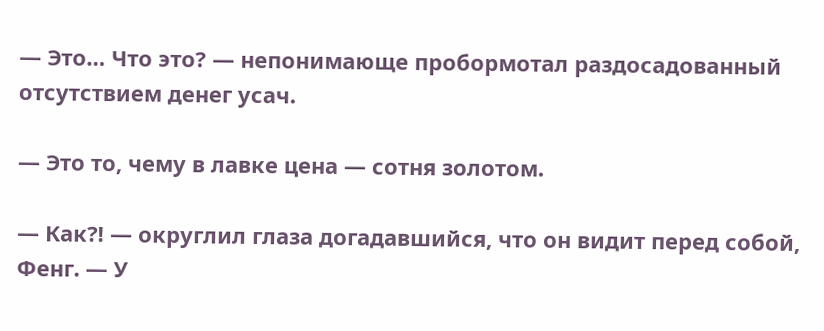— Это… Что это? — непонимающе пробормотал раздосадованный отсутствием денег усач.

— Это то, чему в лавке цена — сотня золотом.

— Как⁈ — округлил глаза догадавшийся, что он видит перед собой, Фенг. — У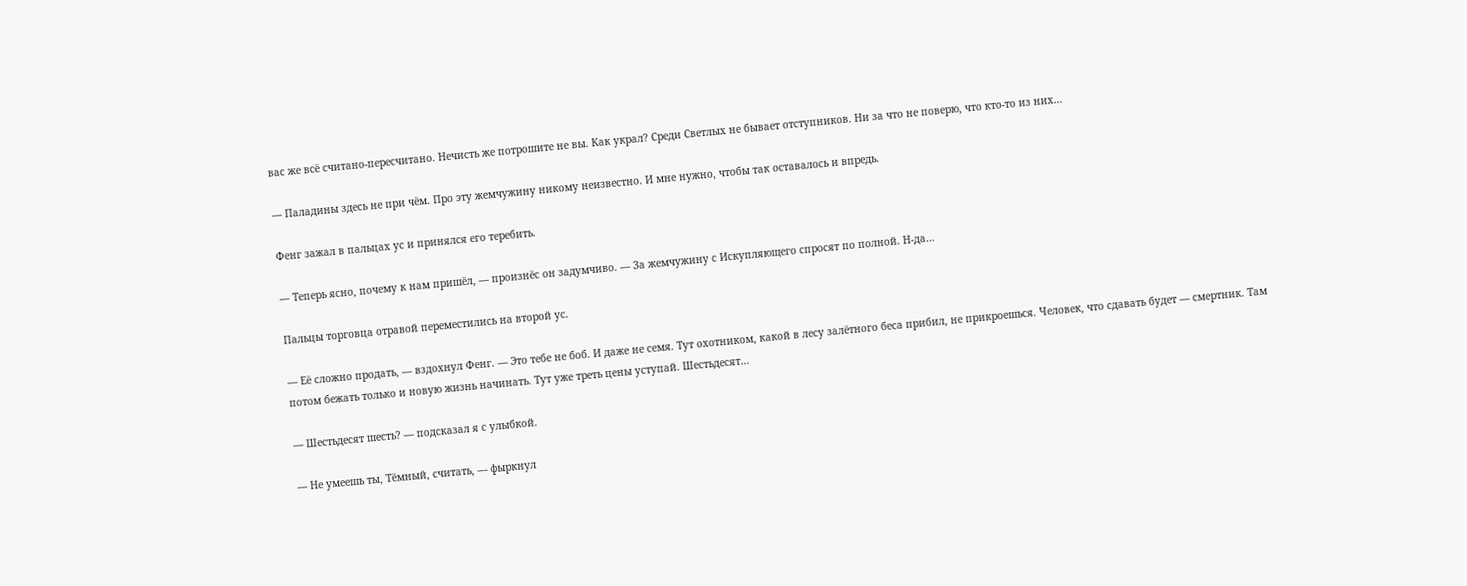вас же всё считано-пересчитано. Нечисть же потрошите не вы. Как украл? Среди Светлых не бывает отступников. Ни за что не поверю, что кто-то из них…

— Паладины здесь не при чём. Про эту жемчужину никому неизвестно. И мне нужно, чтобы так оставалось и впредь.

Фенг зажал в пальцах ус и принялся его теребить.

— Теперь ясно, почему к нам пришёл, — произнёс он задумчиво. — За жемчужину с Искупляющего спросят по полной. Н-да…

Пальцы торговца отравой переместились на второй ус.

— Её сложно продать, — вздохнул Фенг. — Это тебе не боб. И даже не семя. Тут охотником, какой в лесу залётного беса прибил, не прикроешься. Человек, что сдавать будет — смертник. Там потом бежать только и новую жизнь начинать. Тут уже треть цены уступай. Шестьдесят…

— Шестьдесят шесть? — подсказал я с улыбкой.

— Не умеешь ты, Тёмный, считать, — фыркнул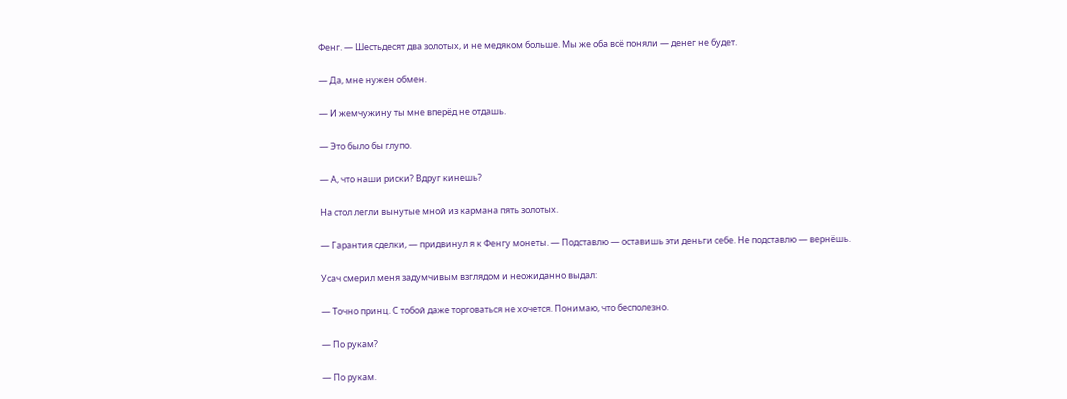Фенг. — Шестьдесят два золотых, и не медяком больше. Мы же оба всё поняли — денег не будет.

— Да, мне нужен обмен.

— И жемчужину ты мне вперёд не отдашь.

— Это было бы глупо.

— А, что наши риски? Вдруг кинешь?

На стол легли вынутые мной из кармана пять золотых.

— Гарантия сделки, — придвинул я к Фенгу монеты. — Подставлю — оставишь эти деньги себе. Не подставлю — вернёшь.

Усач смерил меня задумчивым взглядом и неожиданно выдал:

— Точно принц. С тобой даже торговаться не хочется. Понимаю, что бесполезно.

— По рукам?

— По рукам.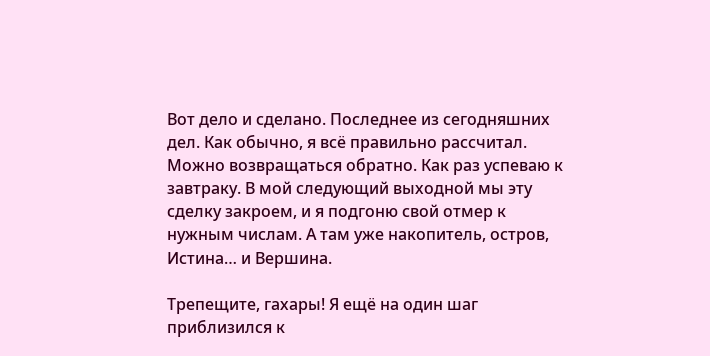Вот дело и сделано. Последнее из сегодняшних дел. Как обычно, я всё правильно рассчитал. Можно возвращаться обратно. Как раз успеваю к завтраку. В мой следующий выходной мы эту сделку закроем, и я подгоню свой отмер к нужным числам. А там уже накопитель, остров, Истина… и Вершина.

Трепещите, гахары! Я ещё на один шаг приблизился к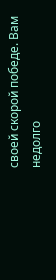своей скорой победе. Вам недолго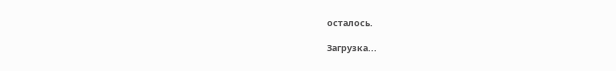осталось.

Загрузка...